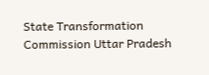State Transformation Commission Uttar Pradesh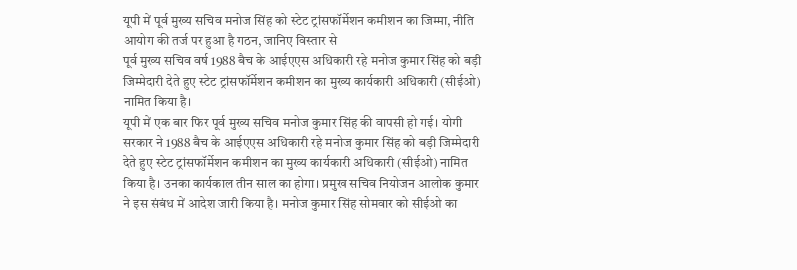यूपी में पूर्व मुख्य सचिव मनोज सिंह को स्टेट ट्रांसफॉर्मेशन कमीशन का जिम्मा, नीति आयोग की तर्ज पर हुआ है गठन, जानिए विस्तार से
पूर्व मुख्य सचिव वर्ष 1988 बैच के आईएएस अधिकारी रहे मनोज कुमार सिंह को बड़ी जिम्मेदारी देते हुए स्टेट ट्रांसफॉर्मेशन कमीशन का मुख्य कार्यकारी अधिकारी (सीईओ) नामित किया है।
यूपी में एक बार फिर पूर्व मुख्य सचिव मनोज कुमार सिंह की वापसी हो गई। योगी सरकार ने 1988 बैच के आईएएस अधिकारी रहे मनोज कुमार सिंह को बड़ी जिम्मेदारी देते हुए स्टेट ट्रांसफॉर्मेशन कमीशन का मुख्य कार्यकारी अधिकारी (सीईओ) नामित किया है। उनका कार्यकाल तीन साल का होगा। प्रमुख सचिव नियोजन आलोक कुमार ने इस संबंध में आदेश जारी किया है। मनोज कुमार सिंह सोमवार को सीईओ का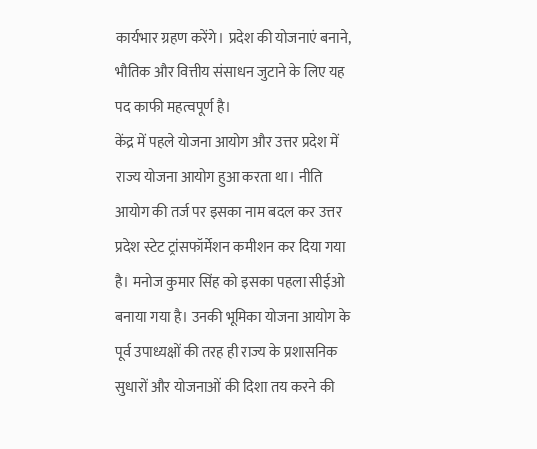कार्यभार ग्रहण करेंगे। प्रदेश की योजनाएं बनाने, भौतिक और वित्तीय संसाधन जुटाने के लिए यह पद काफी महत्वपूर्ण है।
केंद्र में पहले योजना आयोग और उत्तर प्रदेश में राज्य योजना आयोग हुआ करता था। नीति आयोग की तर्ज पर इसका नाम बदल कर उत्तर प्रदेश स्टेट ट्रांसफॉर्मेशन कमीशन कर दिया गया है। मनोज कुमार सिंह को इसका पहला सीईओ बनाया गया है। उनकी भूमिका योजना आयोग के पूर्व उपाध्यक्षों की तरह ही राज्य के प्रशासनिक सुधारों और योजनाओं की दिशा तय करने की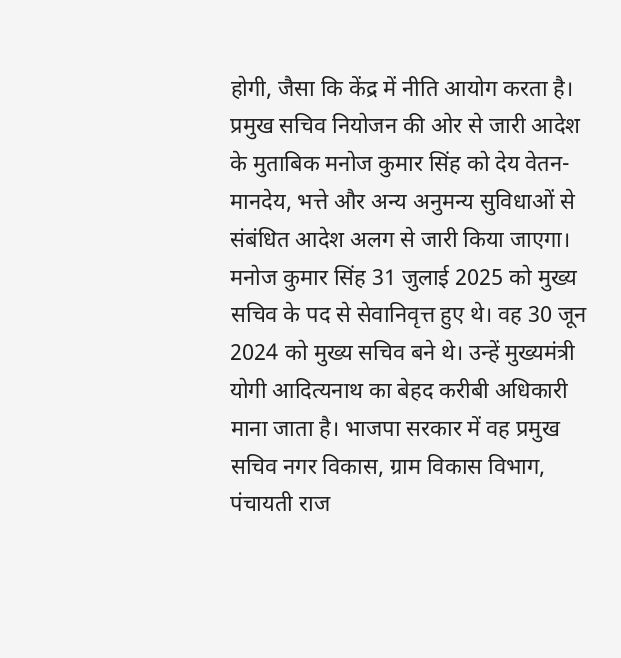होगी, जैसा कि केंद्र में नीति आयोग करता है।
प्रमुख सचिव नियोजन की ओर से जारी आदेश के मुताबिक मनोज कुमार सिंह को देय वेतन-मानदेय, भत्ते और अन्य अनुमन्य सुविधाओं से संबंधित आदेश अलग से जारी किया जाएगा। मनोज कुमार सिंह 31 जुलाई 2025 को मुख्य सचिव के पद से सेवानिवृत्त हुए थे। वह 30 जून 2024 को मुख्य सचिव बने थे। उन्हें मुख्यमंत्री योगी आदित्यनाथ का बेहद करीबी अधिकारी माना जाता है। भाजपा सरकार में वह प्रमुख सचिव नगर विकास, ग्राम विकास विभाग, पंचायती राज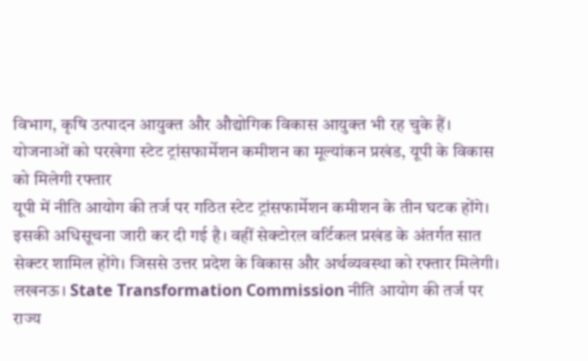विभाग, कृषि उत्पादन आयुक्त और औद्योगिक विकास आयुक्त भी रह चुके हैं।
योजनाओं को परखेगा स्टेट ट्रांसफार्मेशन कमीशन का मूल्यांकन प्रखंड, यूपी के विकास को मिलेगी रफ्तार
यूपी में नीति आयोग की तर्ज पर गठित स्टेट ट्रांसफार्मेशन कमीशन के तीन घटक होंगे। इसकी अधिसूचना जारी कर दी गई है। वहीं सेक्टोरल वर्टिकल प्रखंड के अंतर्गत सात सेक्टर शामिल होंगे। जिससे उत्तर प्रदेश के विकास और अर्थव्यवस्था को रफ्तार मिलेगी।
लखनऊ। State Transformation Commission नीति आयोग की तर्ज पर राज्य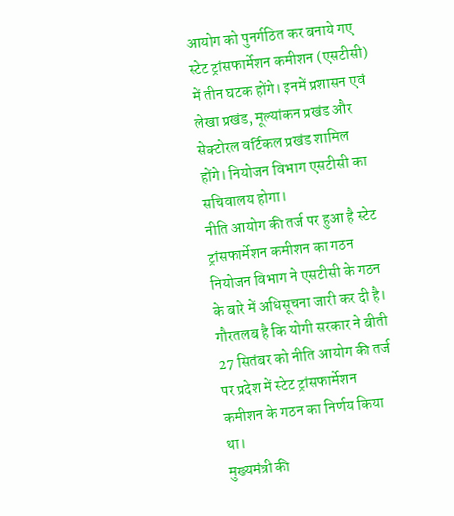आयोग को पुनर्गठित कर बनाये गए स्टेट ट्रांसफार्मेशन कमीशन (एसटीसी) में तीन घटक होंगे। इनमें प्रशासन एवं लेखा प्रखंड, मूल्यांकन प्रखंड और सेक्टोरल वर्टिकल प्रखंड शामिल होंगे। नियोजन विभाग एसटीसी का सचिवालय होगा।
नीति आयोग की तर्ज पर हुआ है स्टेट ट्रांसफार्मेशन कमीशन का गठन
नियोजन विभाग ने एसटीसी के गठन के बारे में अधिसूचना जारी कर दी है। गौरतलब है कि योगी सरकार ने बीती 27 सितंबर को नीति आयोग की तर्ज पर प्रदेश में स्टेट ट्रांसफार्मेशन कमीशन के गठन का निर्णय किया था।
मुख्यमंत्री की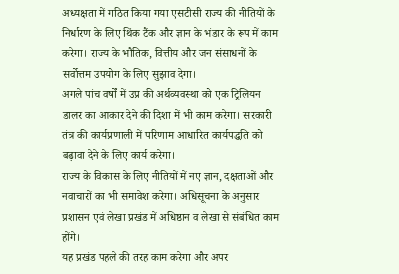अध्यक्षता में गठित किया गया एसटीसी राज्य की नीतियों के निर्धारण के लिए थिंक टैंक और ज्ञान के भंडार के रूप में काम करेगा। राज्य के भौतिक, वित्तीय और जन संसाधनों के सर्वोत्तम उपयोग के लिए सुझाव देगा।
अगले पांच वर्षों में उप्र की अर्थव्यवस्था को एक ट्रिलियन डालर का आकार देने की दिशा में भी काम करेगा। सरकारी तंत्र की कार्यप्रणाली में परिणाम आधारित कार्यपद्धति को बढ़ावा देने के लिए कार्य करेगा।
राज्य के विकास के लिए नीतियों में नए ज्ञान, दक्षताओं और नवाचारों का भी समावेश करेगा। अधिसूचना के अनुसार प्रशासन एवं लेखा प्रखंड में अधिष्ठान व लेखा से संबंधित काम होंगे।
यह प्रखंड पहले की तरह काम करेगा और अपर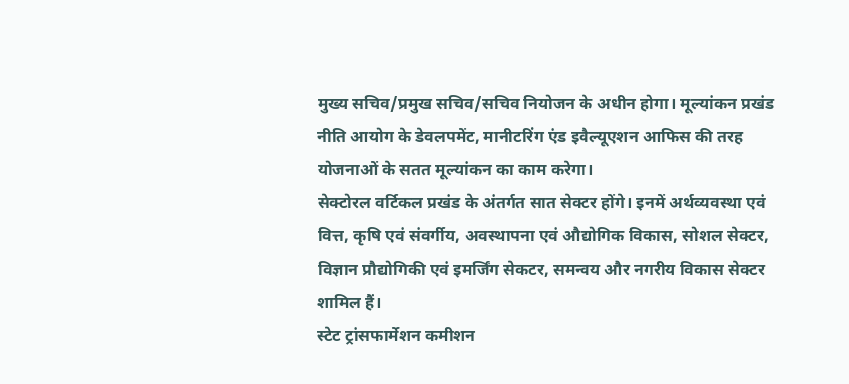मुख्य सचिव/प्रमुख सचिव/सचिव नियोजन के अधीन होगा। मूल्यांकन प्रखंड नीति आयोग के डेवलपमेंट, मानीटरिंग एंड इवैल्यूएशन आफिस की तरह योजनाओं के सतत मूल्यांकन का काम करेगा।
सेक्टोरल वर्टिकल प्रखंड के अंतर्गत सात सेक्टर होंगे। इनमें अर्थव्यवस्था एवं वित्त, कृषि एवं संवर्गीय, अवस्थापना एवं औद्योगिक विकास, सोशल सेक्टर, विज्ञान प्रौद्योगिकी एवं इमर्जिंग सेकटर, समन्वय और नगरीय विकास सेक्टर शामिल हैं।
स्टेट ट्रांसफार्मेशन कमीशन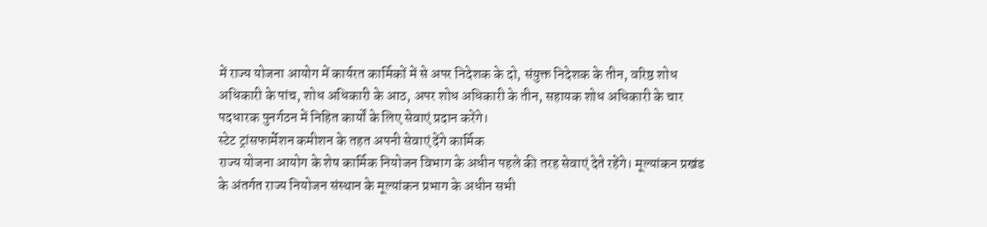में राज्य योजना आयोग में कार्यरत कार्मिकों में से अपर निदेशक के दो, संयुक्त निदेशक के तीन, वरिष्ठ शोध अधिकारी के पांच, शोध अधिकारी के आठ, अपर शोध अधिकारी के तीन, सहायक शोध अधिकारी के चार पदधारक पुनर्गठन में निहित कार्यों के लिए सेवाएं प्रदान करेंगे।
स्टेट ट्रांसफार्मेशन कमीशन के तहत अपनी सेवाएं देंगे कार्मिक
राज्य योजना आयोग के शेष कार्मिक नियोजन विभाग के अधीन पहले की तरह सेवाएं देते रहेंगे। मूल्यांकन प्रखंड के अंतर्गत राज्य नियोजन संस्थान के मूल्यांकन प्रभाग के अधीन सभी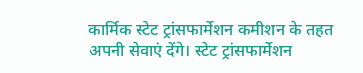कार्मिक स्टेट ट्रांसफार्मेशन कमीशन के तहत अपनी सेवाएं देंगे। स्टेट ट्रांसफार्मेशन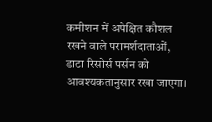कमीशन में अपेक्षित कौशल रखने वाले परामर्शदाताओं, डाटा रिसोर्स पर्सन को आवश्यकतानुसार रखा जाएगा।